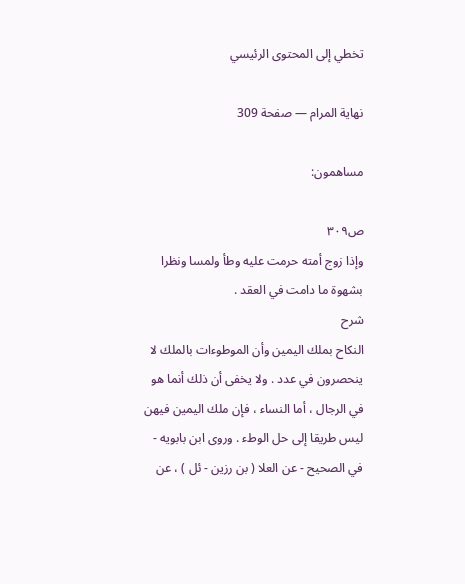تخطي إلى المحتوى الرئيسي

نهاية المرام — صفحة 309

مساهمون:

ص٣٠٩
وإذا زوج أمته حرمت عليه وطأ ولمسا ونظرا بشهوة ما دامت في العقد .
شرح
النكاح بملك اليمين وأن الموطوءات بالملك لا ينحصرون في عدد . ولا يخفى أن ذلك أنما هو في الرجال ، أما النساء ، فإن ملك اليمين فيهن ليس طريقا إلى حل الوطء . وروى ابن بابويه - في الصحيح - عن العلا ( بن رزين - ئل ) ، عن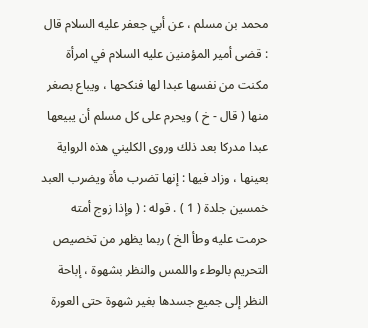محمد بن مسلم ، عن أبي جعفر عليه السلام قال : قضى أمير المؤمنين عليه السلام في امرأة مكنت من نفسها عبدا لها فنكحها ، ويباع بصغر منها ( قال - خ ) ويحرم على كل مسلم أن يبيعها عبدا مدركا بعد ذلك وروى الكليني هذه الرواية بعينها ، وزاد فيها : إنها تضرب مأة ويضرب العبد خمسين جلدة ( 1 ) . قوله : ( وإذا زوج أمته حرمت عليه وطأ الخ ) ربما يظهر من تخصيص التحريم بالوطء واللمس والنظر بشهوة ، إباحة النظر إلى جميع جسدها بغير شهوة حتى العورة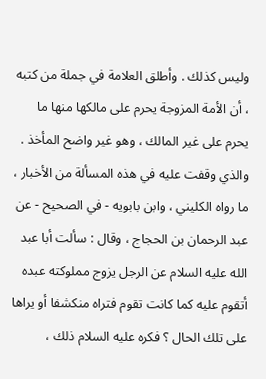وليس كذلك . وأطلق العلامة في جملة من كتبه ، أن الأمة المزوجة يحرم على مالكها منها ما يحرم على غير المالك ، وهو غير واضح المأخذ . والذي وقفت عليه في هذه المسألة من الأخبار ، ما رواه الكليني ، وابن بابويه - في الصحيح - عن عبد الرحمان بن الحجاج ، وقال : سألت أبا عبد الله عليه السلام عن الرجل يزوج مملوكته عبده أتقوم عليه كما كانت تقوم فتراه منكشفا أو يراها على تلك الحال ؟ فكره عليه السلام ذلك ،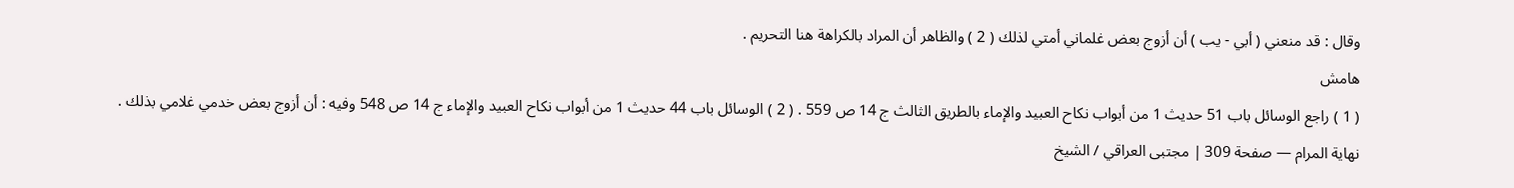وقال : قد منعني ( أبي - يب ) أن أزوج بعض غلماني أمتي لذلك ( 2 ) والظاهر أن المراد بالكراهة هنا التحريم .
هامش
( 1 ) راجع الوسائل باب 51 حديث 1 من أبواب نكاح العبيد والإماء بالطريق الثالث ج 14 ص 559 . ( 2 ) الوسائل باب 44 حديث 1 من أبواب نكاح العبيد والإماء ج 14 ص 548 وفيه : أن أزوج بعض خدمي غلامي بذلك .
نهاية المرام — صفحة 309 | مجتبى العراقي / الشيخ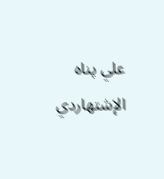علي پناه الإشتهاردي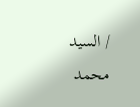/ السيد محمد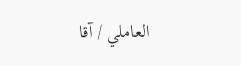العاملي / آقا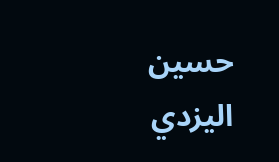حسين اليزدي